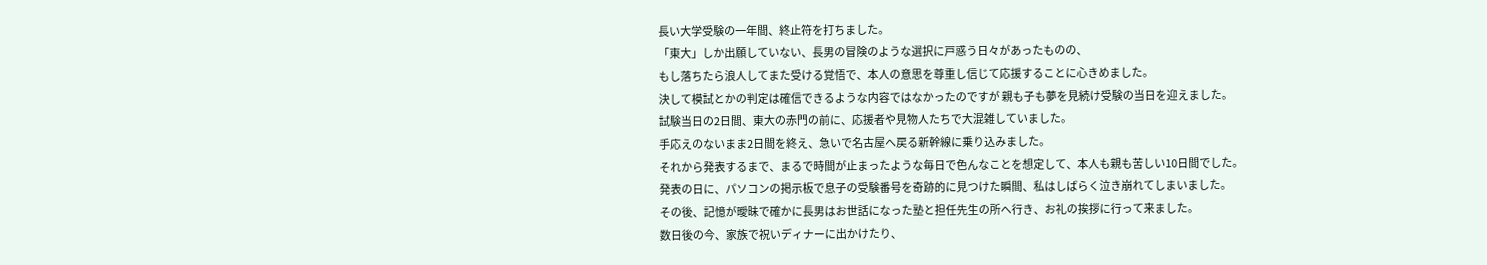長い大学受験の一年間、終止符を打ちました。
「東大」しか出願していない、長男の冒険のような選択に戸惑う日々があったものの、
もし落ちたら浪人してまた受ける覚悟で、本人の意思を尊重し信じて応援することに心きめました。
決して模試とかの判定は確信できるような内容ではなかったのですが 親も子も夢を見続け受験の当日を迎えました。
試験当日の2日間、東大の赤門の前に、応援者や見物人たちで大混雑していました。
手応えのないまま2日間を終え、急いで名古屋へ戻る新幹線に乗り込みました。
それから発表するまで、まるで時間が止まったような毎日で色んなことを想定して、本人も親も苦しい10日間でした。
発表の日に、パソコンの掲示板で息子の受験番号を奇跡的に見つけた瞬間、私はしばらく泣き崩れてしまいました。
その後、記憶が曖昧で確かに長男はお世話になった塾と担任先生の所へ行き、お礼の挨拶に行って来ました。
数日後の今、家族で祝いディナーに出かけたり、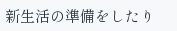新生活の準備をしたり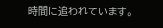時間に追われています。